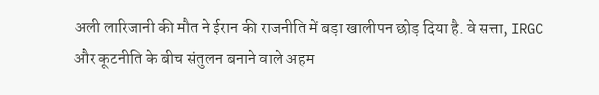अली लारिजानी की मौत ने ईरान की राजनीति में बड़ा खालीपन छोड़ दिया है. वे सत्ता, IRGC और कूटनीति के बीच संतुलन बनाने वाले अहम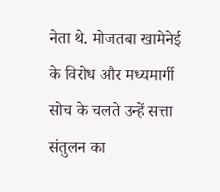नेता थे. मोजतबा खामेनेई के विरोध और मध्यमार्गी सोच के चलते उन्हें सत्ता संतुलन का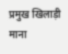प्रमुख खिलाड़ी माना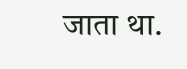जाता था.